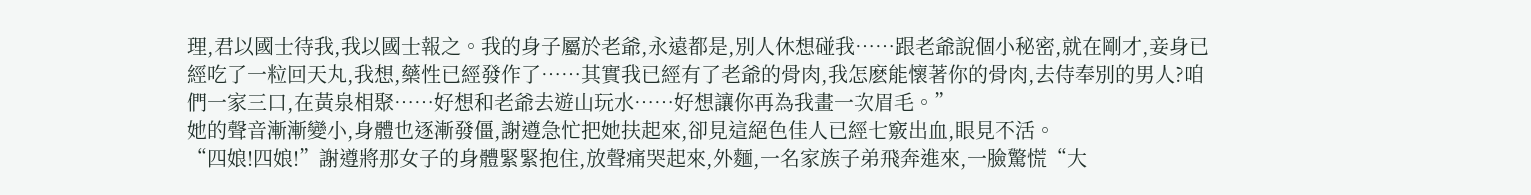理,君以國士待我,我以國士報之。我的身子屬於老爺,永遠都是,別人休想碰我……跟老爺說個小秘密,就在剛才,妾身已經吃了一粒回天丸,我想,藥性已經發作了……其實我已經有了老爺的骨肉,我怎麽能懷著你的骨肉,去侍奉別的男人?咱們一家三口,在黃泉相聚……好想和老爺去遊山玩水……好想讓你再為我畫一次眉毛。”
她的聲音漸漸變小,身體也逐漸發僵,謝遵急忙把她扶起來,卻見這絕色佳人已經七竅出血,眼見不活。
“四娘!四娘!”謝遵將那女子的身體緊緊抱住,放聲痛哭起來,外麵,一名家族子弟飛奔進來,一臉驚慌“大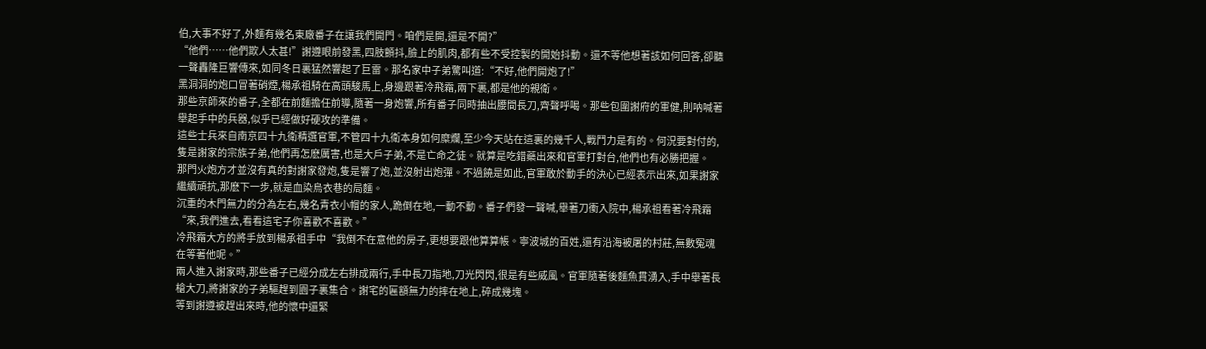伯,大事不好了,外麵有幾名東廠番子在讓我們開門。咱們是開,還是不開?”
“他們……他們欺人太甚!”謝遵眼前發黑,四肢顫抖,臉上的肌肉,都有些不受控製的開始抖動。還不等他想著該如何回答,卻聽一聲轟隆巨響傳來,如同冬日裏猛然響起了巨雷。那名家中子弟驚叫道:“不好,他們開炮了!”
黑洞洞的炮口冒著硝煙,楊承祖騎在高頭駿馬上,身邊跟著冷飛霜,兩下裏,都是他的親衛。
那些京師來的番子,全都在前麵擔任前導,隨著一身炮響,所有番子同時抽出腰間長刀,齊聲呼喝。那些包圍謝府的軍健,則呐喊著舉起手中的兵器,似乎已經做好硬攻的準備。
這些士兵來自南京四十九衛精選官軍,不管四十九衛本身如何糜爛,至少今天站在這裏的幾千人,戰鬥力是有的。何況要對付的,隻是謝家的宗族子弟,他們再怎麽厲害,也是大戶子弟,不是亡命之徒。就算是吃錯藥出來和官軍打對台,他們也有必勝把握。
那門火炮方才並沒有真的對謝家發炮,隻是響了炮,並沒射出炮彈。不過饒是如此,官軍敢於動手的決心已經表示出來,如果謝家繼續頑抗,那麽下一步,就是血染烏衣巷的局麵。
沉重的木門無力的分為左右,幾名青衣小帽的家人,跪倒在地,一動不動。番子們發一聲喊,舉著刀衝入院中,楊承祖看著冷飛霜“來,我們進去,看看這宅子你喜歡不喜歡。”
冷飛霜大方的將手放到楊承祖手中“我倒不在意他的房子,更想要跟他算算帳。寧波城的百姓,還有沿海被屠的村莊,無數冤魂在等著他呢。”
兩人進入謝家時,那些番子已經分成左右排成兩行,手中長刀指地,刀光閃閃,很是有些威風。官軍隨著後麵魚貫湧入,手中舉著長槍大刀,將謝家的子弟驅趕到園子裏集合。謝宅的匾額無力的摔在地上,碎成幾塊。
等到謝遵被趕出來時,他的懷中還緊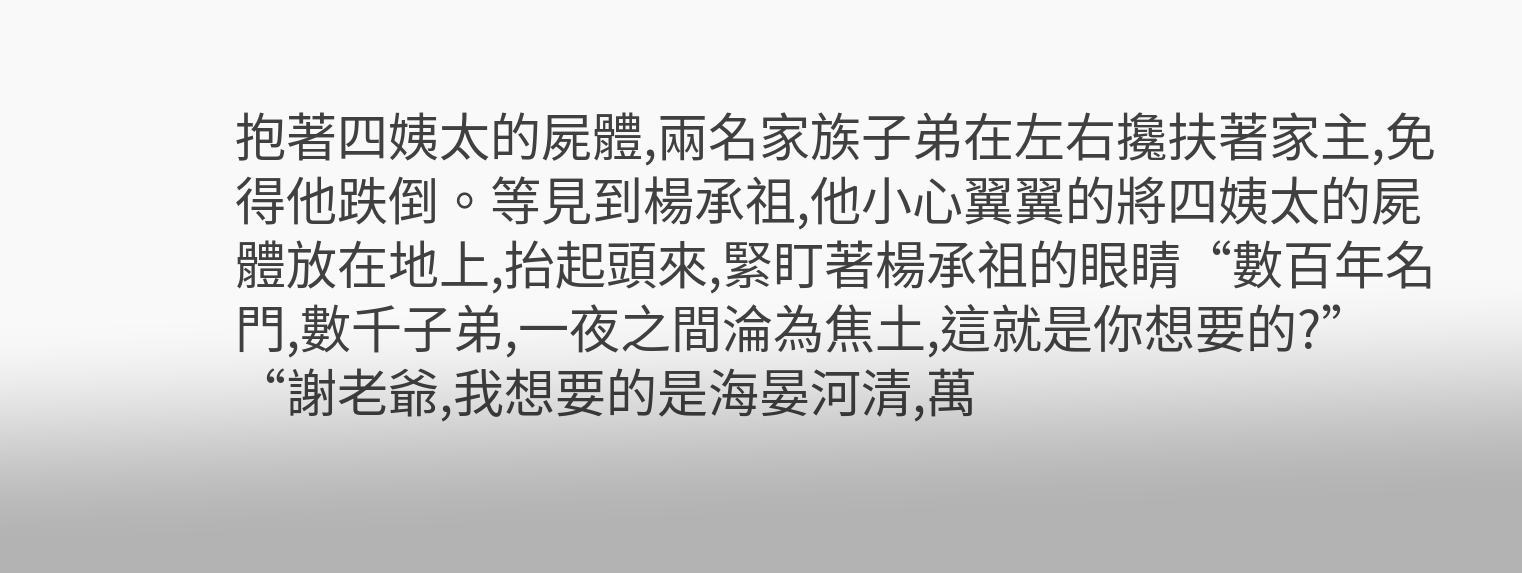抱著四姨太的屍體,兩名家族子弟在左右攙扶著家主,免得他跌倒。等見到楊承祖,他小心翼翼的將四姨太的屍體放在地上,抬起頭來,緊盯著楊承祖的眼睛“數百年名門,數千子弟,一夜之間淪為焦土,這就是你想要的?”
“謝老爺,我想要的是海晏河清,萬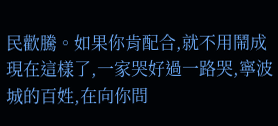民歡騰。如果你肯配合,就不用鬧成現在這樣了,一家哭好過一路哭,寧波城的百姓,在向你問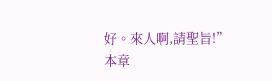好。來人啊,請聖旨!”
本章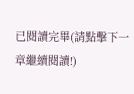已閱讀完畢(請點擊下一章繼續閱讀!)